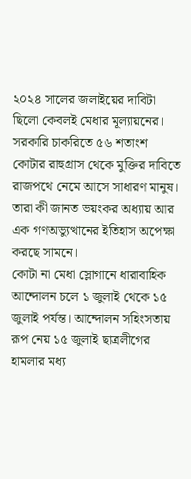২০২৪ সালের জলাইয়ের দাবিটা ছিলো কেবলই মেধার মূল্যায়নের। সরকারি চাকরিতে ৫৬ শতাংশ কোটার রাহুগ্রাস থেকে মুক্তির দাবিতে রাজপথে নেমে আসে সাধারণ মানুষ। তারা কী জানত ভয়ংকর অধ্যায় আর এক গণঅভ্যুত্থানের ইতিহাস অপেক্ষা করছে সামনে।
কোটা না মেধা স্লোগানে ধারাবাহিক আন্দোলন চলে ১ জুলাই থেকে ১৫ জুলাই পর্যন্ত। আন্দোলন সহিংসতায় রূপ নেয় ১৫ জুলাই ছাত্রলীগের হামলার মধ্য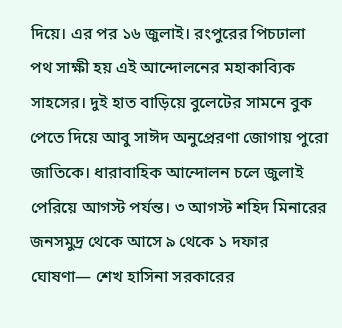দিয়ে। এর পর ১৬ জুলাই। রংপুরের পিচঢালা পথ সাক্ষী হয় এই আন্দোলনের মহাকাব্যিক সাহসের। দুই হাত বাড়িয়ে বুলেটের সামনে বুক পেতে দিয়ে আবু সাঈদ অনুপ্রেরণা জোগায় পুরো জাতিকে। ধারাবাহিক আন্দোলন চলে জুলাই পেরিয়ে আগস্ট পর্যন্ত। ৩ আগস্ট শহিদ মিনারের জনসমুদ্র থেকে আসে ৯ থেকে ১ দফার ঘোষণা— শেখ হাসিনা সরকারের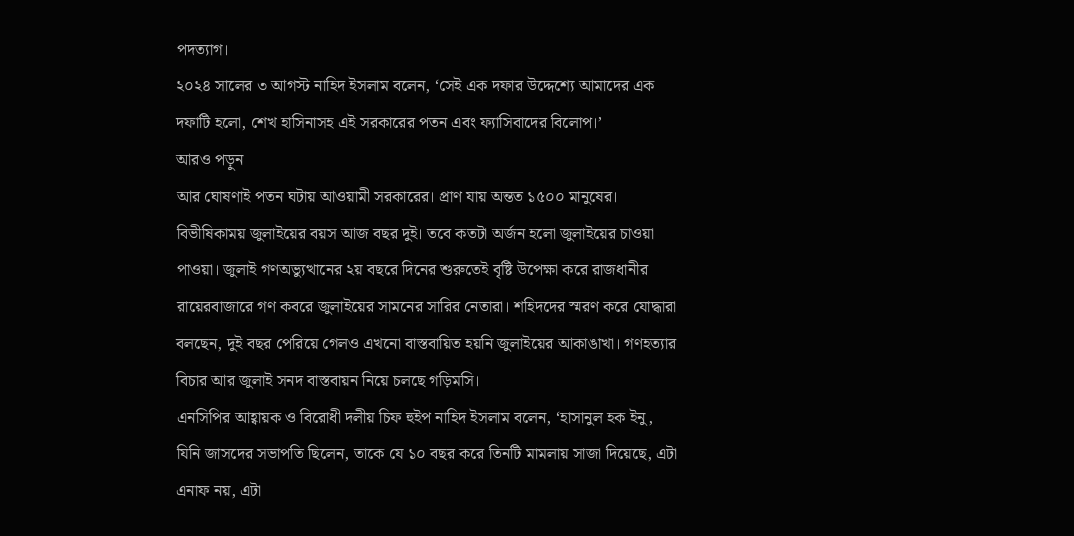পদত্যাগ।
২০২৪ সালের ৩ আগস্ট নাহিদ ইসলাম বলেন, ‘সেই এক দফার উদ্দেশ্যে আমাদের এক দফাটি হলো, শেখ হাসিনাসহ এই সরকারের পতন এবং ফ্যাসিবাদের বিলোপ।’
আরও পড়ুন
আর ঘোষণাই পতন ঘটায় আওয়ামী সরকারের। প্রাণ যায় অন্তত ১৫০০ মানুষের।
বিভীষিকাময় জুলাইয়ের বয়স আজ বছর দুই। তবে কতটা অর্জন হলো জুলাইয়ের চাওয়া পাওয়া। জুলাই গণঅভ্যুত্থানের ২য় বছরে দিনের শুরুতেই বৃষ্টি উপেক্ষা করে রাজধানীর রায়েরবাজারে গণ কবরে জুলাইয়ের সামনের সারির নেতারা। শহিদদের স্মরণ করে যোদ্ধারা বলছেন, দুই বছর পেরিয়ে গেলও এখনো বাস্তবায়িত হয়নি জুলাইয়ের আকাঙাখা। গণহত্যার বিচার আর জুলাই সনদ বাস্তবায়ন নিয়ে চলছে গড়িমসি।
এনসিপির আহ্বায়ক ও বিরোধী দলীয় চিফ হুইপ নাহিদ ইসলাম বলেন, ‘হাসানুল হক ইনু, যিনি জাসদের সভাপতি ছিলেন, তাকে যে ১০ বছর করে তিনটি মামলায় সাজা দিয়েছে, এটা এনাফ নয়, এটা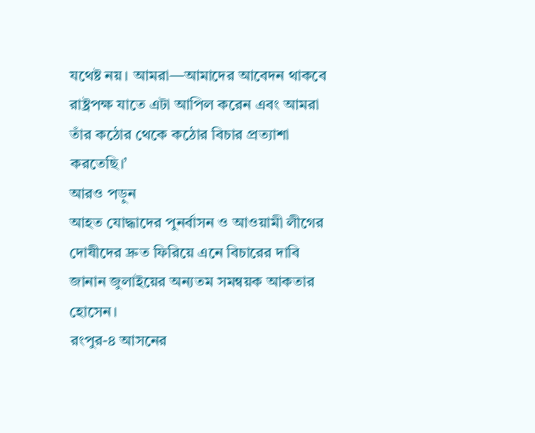যথেষ্ট নয়। আমরা—আমাদের আবেদন থাকবে রাষ্ট্রপক্ষ যাতে এটা আপিল করেন এবং আমরা তাঁর কঠোর থেকে কঠোর বিচার প্রত্যাশা করতেছি।’
আরও পড়ুন
আহত যোদ্ধাদের পুনর্বাসন ও আওয়ামী লীগের দোষীদের দ্রুত ফিরিয়ে এনে বিচারের দাবি জানান জুলাইয়ের অন্যতম সমন্বয়ক আকতার হোসেন।
রংপুর-৪ আসনের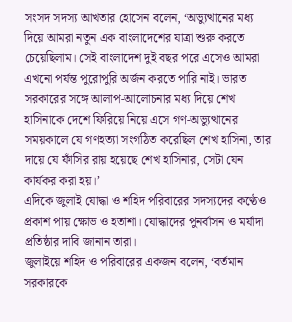সংসদ সদস্য আখতার হোসেন বলেন, ‘অভ্যুত্থানের মধ্য দিয়ে আমরা নতুন এক বাংলাদেশের যাত্রা শুরু করতে চেয়েছিলাম। সেই বাংলাদেশ দুই বছর পরে এসেও আমরা এখনো পর্যন্ত পুরোপুরি অর্জন করতে পারি নাই। ভারত সরকারের সঙ্গে আলাপ-আলোচনার মধ্য দিয়ে শেখ হাসিনাকে দেশে ফিরিয়ে নিয়ে এসে গণ-অভ্যুত্থানের সময়কালে যে গণহত্যা সংগঠিত করেছিল শেখ হাসিনা, তার দায়ে যে ফাঁসির রায় হয়েছে শেখ হাসিনার, সেটা যেন কার্যকর করা হয়।’
এদিকে জুলাই যোদ্ধা ও শহিদ পরিবারের সদস্যদের কণ্ঠেও প্রকাশ পায় ক্ষোভ ও হতাশা। যোদ্ধাদের পুনর্বাসন ও মর্যাদা প্রতিষ্ঠার দাবি জানান তারা।
জুলাইয়ে শহিদ ও পরিবারের একজন বলেন, ‘বর্তমান সরকারকে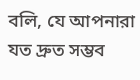বলি, যে আপনারা যত দ্রুত সম্ভব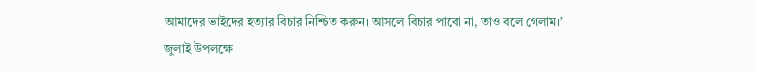আমাদের ভাইদের হত্যার বিচার নিশ্চিত করুন। আসলে বিচার পাবো না, তাও বলে গেলাম।’
জুলাই উপলক্ষে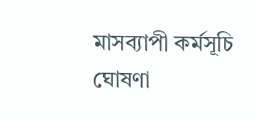মাসব্যাপী কর্মসূচি ঘোষণা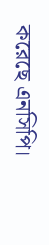করেছে এনসিপি।